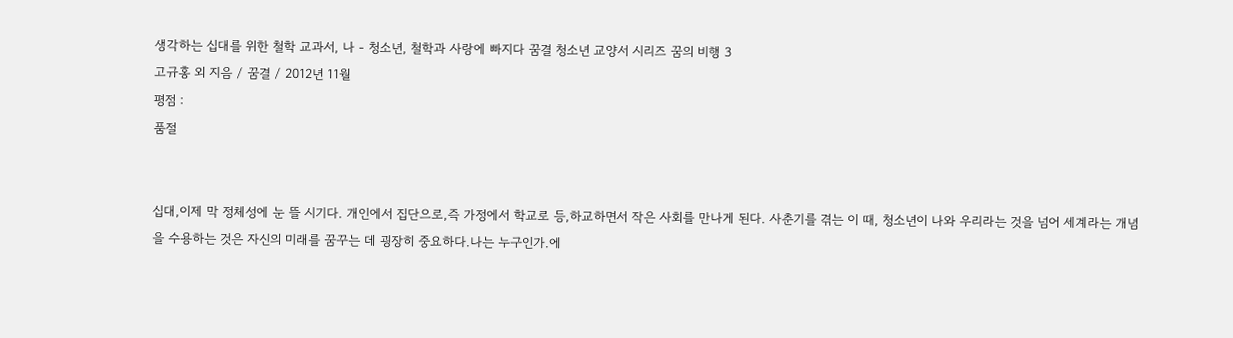생각하는 십대를 위한 철학 교과서, 나 - 청소년, 철학과 사랑에 빠지다 꿈결 청소년 교양서 시리즈 꿈의 비행 3
고규홍 외 지음 / 꿈결 / 2012년 11월
평점 :
품절


십대,이제 막 정체성에 눈 뜰 시기다. 개인에서 집단으로,즉 가정에서 학교로 등,하교하면서 작은 사회를 만나게 된다. 사춘기를 겪는 이 때, 청소년이 나와 우리라는 것을 넘어 세계라는 개념을 수용하는 것은 자신의 미래를 꿈꾸는 데 굉장히 중요하다.나는 누구인가.에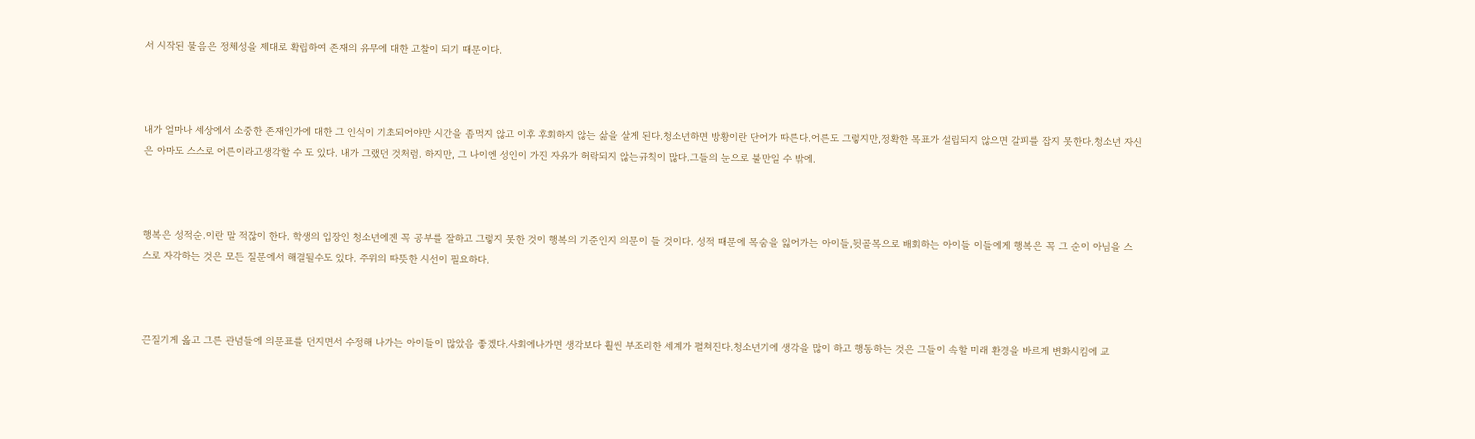서 시작된 물음은 정체성을 제대로 확립하여 존재의 유무에 대한 고찰이 되기 때문이다.



내가 얼마나 세상에서 소중한 존재인가에 대한 그 인식이 기초되어야만 시간을 좀먹지 않고 이후 후회하지 않는 삶을 살게 된다.청소년하면 방황이란 단어가 따른다.어른도 그렇지만,정확한 목표가 설립되지 않으면 갈피를 잡지 못한다.청소년 자신은 아마도 스스로 어른이라고생각할 수 도 있다. 내가 그랬던 것처럼. 하지만, 그 나이엔 성인이 가진 자유가 허락되지 않는규칙이 많다.그들의 눈으로 불만일 수 밖에.



행복은 성적순.이란 말 적잖이 한다. 학생의 입장인 청소년에겐 꼭 공부를 잘하고 그렇지 못한 것이 행복의 기준인지 의문이 들 것이다. 성적 때문에 목숨을 잃어가는 아이들,뒷골목으로 배회하는 아이들 이들에게 행복은 꼭 그 순이 아님을 스스로 자각하는 것은 모든 질문에서 해결될수도 있다. 주위의 따뜻한 시선이 필요하다.



끈질기게 옳고 그른 관념들에 의문표를 던지면서 수정해 나가는 아이들이 많았음 좋겠다.사회에나가면 생각보다 훨씬 부조리한 세계가 펼쳐진다.청소년기에 생각을 많이 하고 행동하는 것은 그들이 속할 미래 환경을 바르게 변화시킴에 교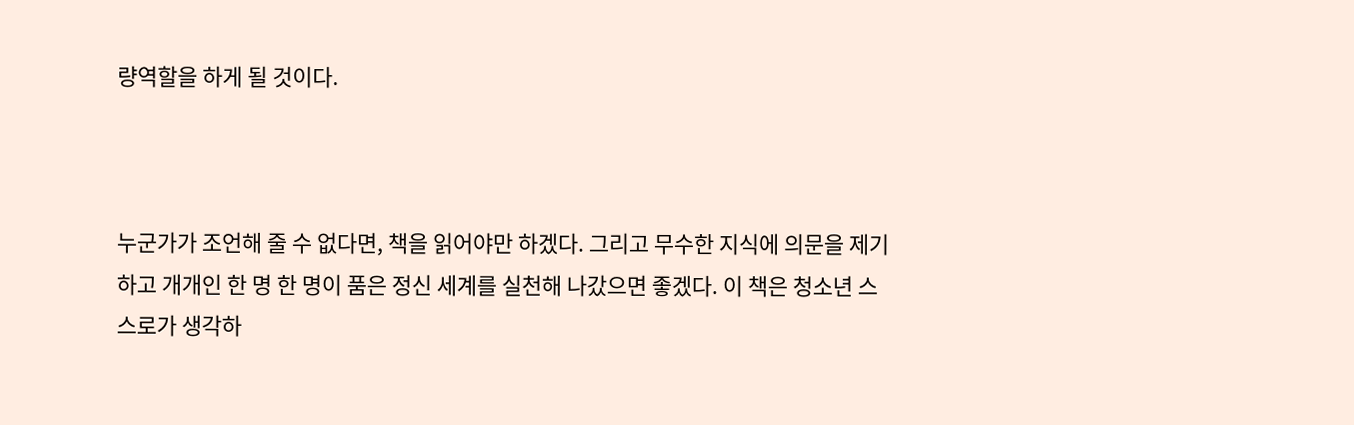량역할을 하게 될 것이다.



누군가가 조언해 줄 수 없다면, 책을 읽어야만 하겠다. 그리고 무수한 지식에 의문을 제기하고 개개인 한 명 한 명이 품은 정신 세계를 실천해 나갔으면 좋겠다. 이 책은 청소년 스스로가 생각하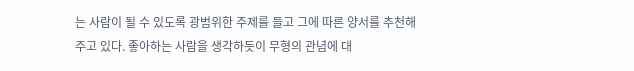는 사람이 될 수 있도록 광범위한 주제를 들고 그에 따른 양서를 추천해 주고 있다. 좋아하는 사람을 생각하듯이 무형의 관념에 대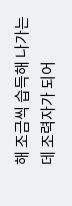해 조금씩 습득해 나가는데 조력자가 되어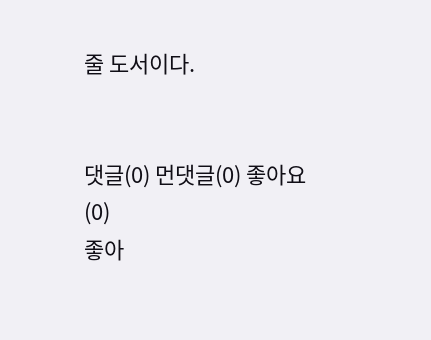줄 도서이다.


댓글(0) 먼댓글(0) 좋아요(0)
좋아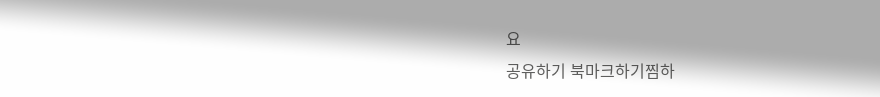요
공유하기 북마크하기찜하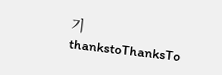기 thankstoThanksTo